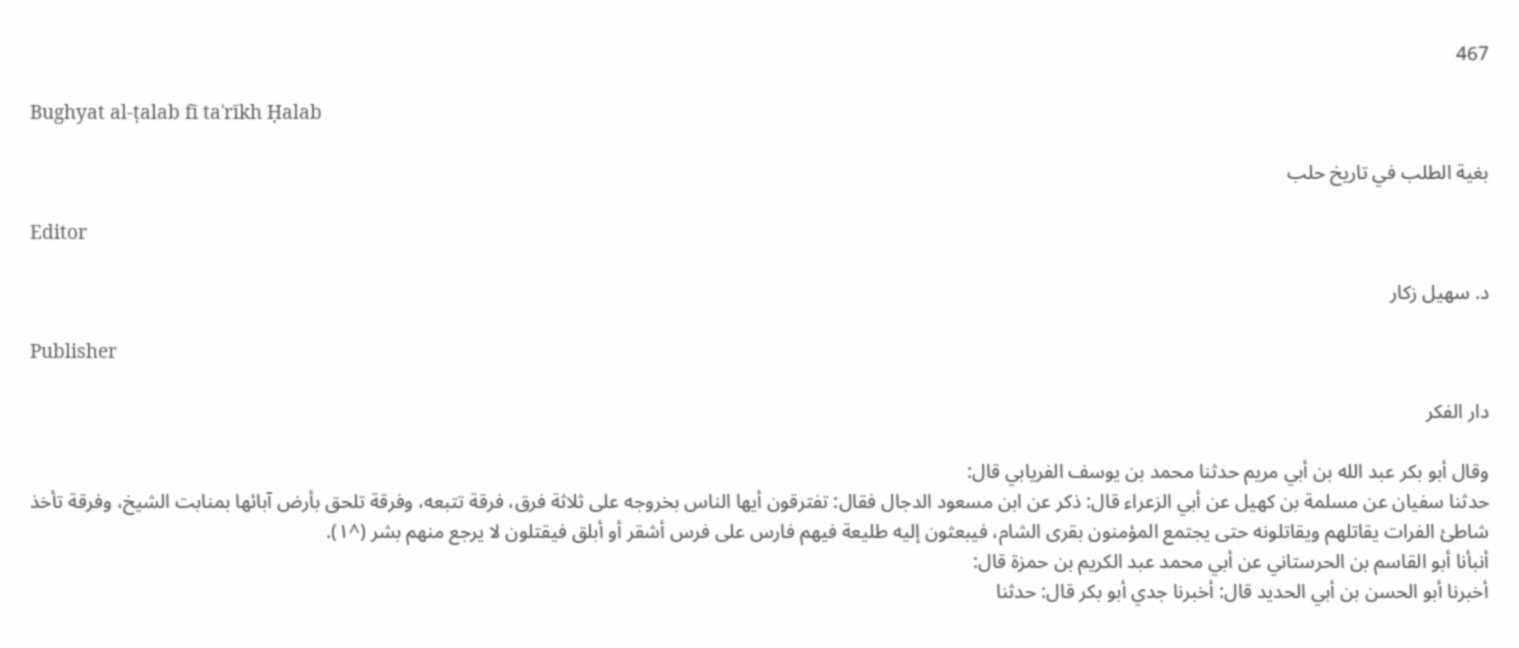467

Bughyat al-ṭalab fī taʾrīkh Ḥalab

بغية الطلب في تاريخ حلب

Editor

د. سهيل زكار

Publisher

دار الفكر

وقال أبو بكر عبد الله بن أبي مريم حدثنا محمد بن يوسف الفريابي قال:
حدثنا سفيان عن مسلمة بن كهيل عن أبي الزعراء قال: ذكر عن ابن مسعود الدجال فقال: تفترقون أيها الناس بخروجه على ثلاثة فرق، فرقة تتبعه، وفرقة تلحق بأرض آبائها بمنابت الشيخ، وفرقة تأخذ شاطئ الفرات يقاتلهم ويقاتلونه حتى يجتمع المؤمنون بقرى الشام، فيبعثون إليه طليعة فيهم فارس على فرس أشقر أو أبلق فيقتلون لا يرجع منهم بشر (^١).
أنبأنا أبو القاسم بن الحرستاني عن أبي محمد عبد الكريم بن حمزة قال:
أخبرنا أبو الحسن بن أبي الحديد قال: أخبرنا جدي أبو بكر قال: حدثنا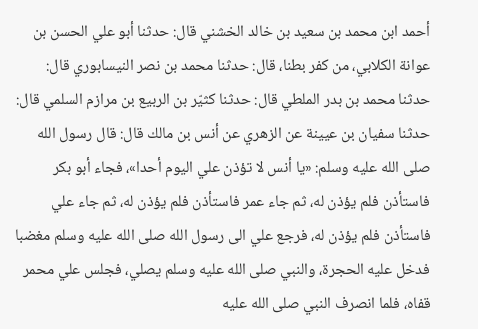أحمد ابن محمد بن سعيد بن خالد الخشني قال: حدثنا أبو علي الحسن بن عوانة الكلابي، من كفر بطنا، قال: حدثنا محمد بن نصر النيسابوري قال: حدثنا محمد بن بدر الملطي قال: حدثنا كثيّر بن الربيع بن مرازم السلمي قال: حدثنا سفيان بن عيينة عن الزهري عن أنس بن مالك قال: قال رسول الله صلى الله عليه وسلم: «يا أنس لا تؤذن علي اليوم أحدا»، فجاء أبو بكر فاستأذن فلم يؤذن له، ثم جاء عمر فاستأذن فلم يؤذن له، ثم جاء علي فاستأذن فلم يؤذن له، فرجع علي الى رسول الله صلى الله عليه وسلم مغضبا فدخل عليه الحجرة، والنبي صلى الله عليه وسلم يصلي، فجلس علي محمر قفاه، فلما انصرف النبي صلى الله عليه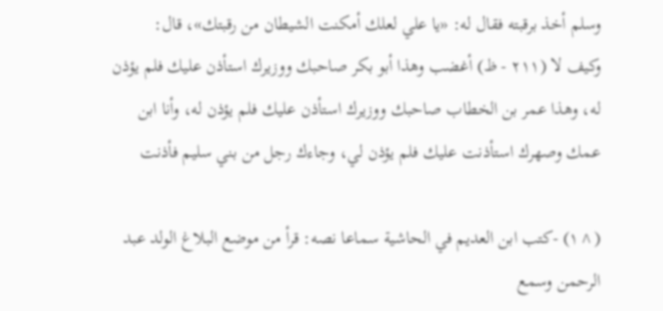وسلم أخذ برقبته فقال له: «يا علي لعلك أمكنت الشيطان من رقبتك»، قال:
وكيف لا (٢١١ - ظ) أغضب وهذا أبو بكر صاحبك ووزيرك استأذن عليك فلم يؤذن له، وهذا عمر بن الخطاب صاحبك ووزيرك استأذن عليك فلم يؤذن له، وأنا ابن عمك وصهرك استأذنت عليك فلم يؤذن لي، وجاءك رجل من بني سليم فأذنت

(^١) -كتب ابن العديم في الحاشية سماعا نصه: قرأ من موضع البلاغ الولد عبد الرحمن وسمع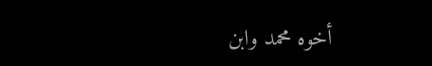أخوه محمد وابن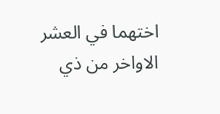اختهما في العشر الاواخر من ذي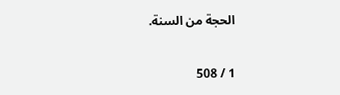الحجة من السنة.

1 / 508